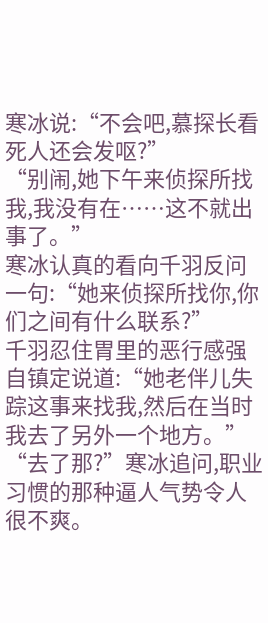寒冰说:“不会吧,慕探长看死人还会发呕?”
“别闹,她下午来侦探所找我,我没有在……这不就出事了。”
寒冰认真的看向千羽反问一句:“她来侦探所找你,你们之间有什么联系?”
千羽忍住胃里的恶行感强自镇定说道:“她老伴儿失踪这事来找我,然后在当时我去了另外一个地方。”
“去了那?”寒冰追问,职业习惯的那种逼人气势令人很不爽。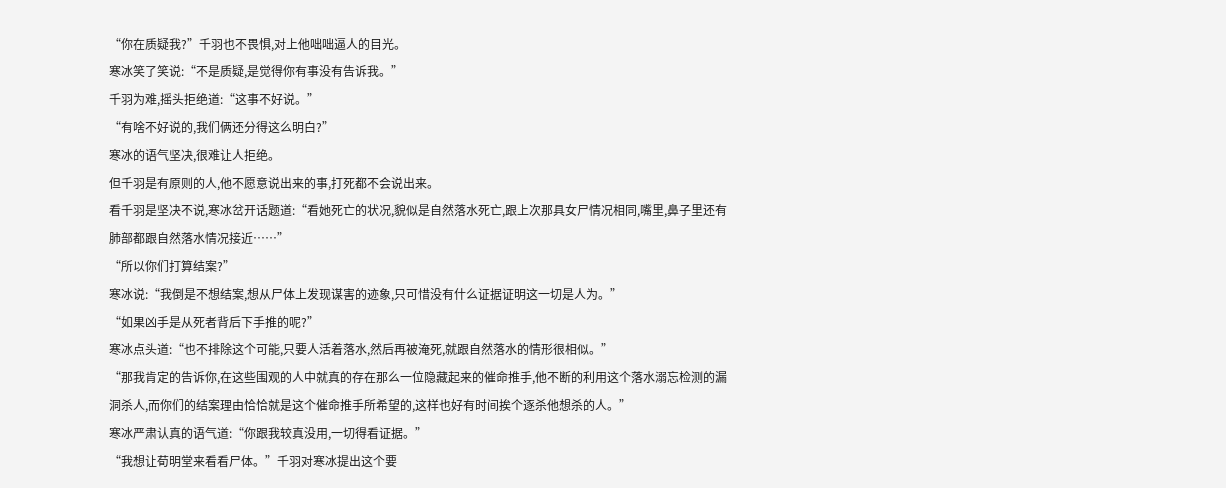“你在质疑我?”千羽也不畏惧,对上他咄咄逼人的目光。
寒冰笑了笑说:“不是质疑,是觉得你有事没有告诉我。”
千羽为难,摇头拒绝道:“这事不好说。”
“有啥不好说的,我们俩还分得这么明白?”
寒冰的语气坚决,很难让人拒绝。
但千羽是有原则的人,他不愿意说出来的事,打死都不会说出来。
看千羽是坚决不说,寒冰岔开话题道:“看她死亡的状况,貌似是自然落水死亡,跟上次那具女尸情况相同,嘴里,鼻子里还有肺部都跟自然落水情况接近……”
“所以你们打算结案?”
寒冰说:“我倒是不想结案,想从尸体上发现谋害的迹象,只可惜没有什么证据证明这一切是人为。”
“如果凶手是从死者背后下手推的呢?”
寒冰点头道:“也不排除这个可能,只要人活着落水,然后再被淹死,就跟自然落水的情形很相似。”
“那我肯定的告诉你,在这些围观的人中就真的存在那么一位隐藏起来的催命推手,他不断的利用这个落水溺忘检测的漏洞杀人,而你们的结案理由恰恰就是这个催命推手所希望的,这样也好有时间挨个逐杀他想杀的人。”
寒冰严肃认真的语气道:“你跟我较真没用,一切得看证据。”
“我想让荀明堂来看看尸体。”千羽对寒冰提出这个要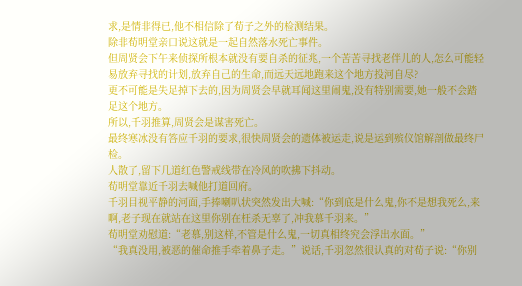求,是情非得已,他不相信除了荀子之外的检测结果。
除非荀明堂亲口说这就是一起自然落水死亡事件。
但周贤会下午来侦探所根本就没有要自杀的征兆,一个苦苦寻找老伴儿的人,怎么可能轻易放弃寻找的计划,放弃自己的生命,而远天远地跑来这个地方投河自尽?
更不可能是失足掉下去的,因为周贤会早就耳闻这里闹鬼,没有特别需要,她一般不会踏足这个地方。
所以,千羽推算,周贤会是谋害死亡。
最终寒冰没有答应千羽的要求,很快周贤会的遗体被运走,说是运到殡仪馆解剖做最终尸检。
人散了,留下几道红色警戒线带在冷风的吹拂下抖动。
荀明堂靠近千羽去喊他打道回府。
千羽目视平静的河面,手捧喇叭状突然发出大喊:“你到底是什么鬼,你不是想我死么,来啊,老子现在就站在这里你别在枉杀无辜了,冲我慕千羽来。”
荀明堂劝慰道:“老慕,别这样,不管是什么鬼,一切真相终究会浮出水面。”
“我真没用,被恶的催命推手牵着鼻子走。”说话,千羽忽然很认真的对荀子说:“你别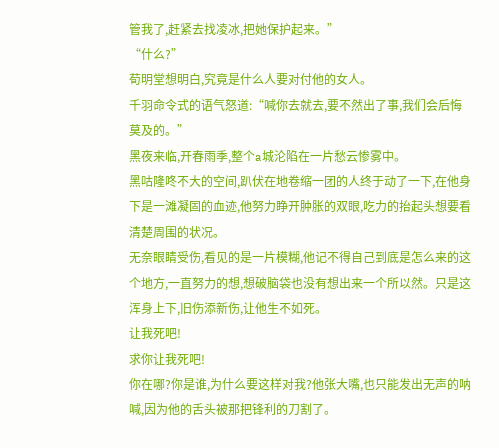管我了,赶紧去找凌冰,把她保护起来。”
“什么?”
荀明堂想明白,究竟是什么人要对付他的女人。
千羽命令式的语气怒道:“喊你去就去,要不然出了事,我们会后悔莫及的。”
黑夜来临,开春雨季,整个a城沦陷在一片愁云惨雾中。
黑咕隆咚不大的空间,趴伏在地卷缩一团的人终于动了一下,在他身下是一滩凝固的血迹,他努力睁开肿胀的双眼,吃力的抬起头想要看清楚周围的状况。
无奈眼睛受伤,看见的是一片模糊,他记不得自己到底是怎么来的这个地方,一直努力的想,想破脑袋也没有想出来一个所以然。只是这浑身上下,旧伤添新伤,让他生不如死。
让我死吧!
求你让我死吧!
你在哪?你是谁,为什么要这样对我?他张大嘴,也只能发出无声的呐喊,因为他的舌头被那把锋利的刀割了。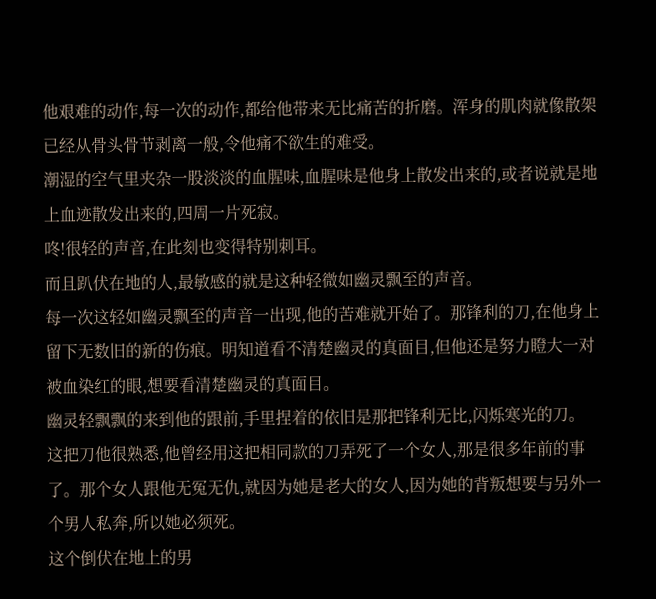他艰难的动作,每一次的动作,都给他带来无比痛苦的折磨。浑身的肌肉就像散架已经从骨头骨节剥离一般,令他痛不欲生的难受。
潮湿的空气里夹杂一股淡淡的血腥味,血腥味是他身上散发出来的,或者说就是地上血迹散发出来的,四周一片死寂。
咚!很轻的声音,在此刻也变得特别刺耳。
而且趴伏在地的人,最敏感的就是这种轻微如幽灵飘至的声音。
每一次这轻如幽灵飘至的声音一出现,他的苦难就开始了。那锋利的刀,在他身上留下无数旧的新的伤痕。明知道看不清楚幽灵的真面目,但他还是努力瞪大一对被血染红的眼,想要看清楚幽灵的真面目。
幽灵轻飘飘的来到他的跟前,手里捏着的依旧是那把锋利无比,闪烁寒光的刀。
这把刀他很熟悉,他曾经用这把相同款的刀弄死了一个女人,那是很多年前的事了。那个女人跟他无冤无仇,就因为她是老大的女人,因为她的背叛想要与另外一个男人私奔,所以她必须死。
这个倒伏在地上的男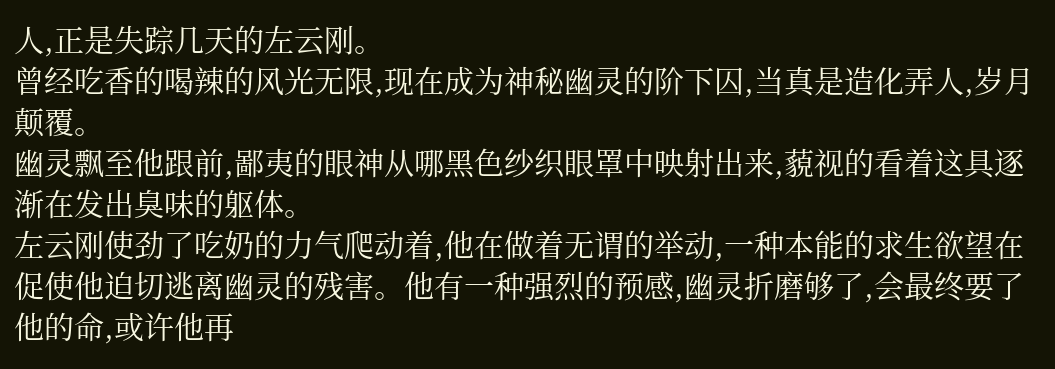人,正是失踪几天的左云刚。
曾经吃香的喝辣的风光无限,现在成为神秘幽灵的阶下囚,当真是造化弄人,岁月颠覆。
幽灵飘至他跟前,鄙夷的眼神从哪黑色纱织眼罩中映射出来,藐视的看着这具逐渐在发出臭味的躯体。
左云刚使劲了吃奶的力气爬动着,他在做着无谓的举动,一种本能的求生欲望在促使他迫切逃离幽灵的残害。他有一种强烈的预感,幽灵折磨够了,会最终要了他的命,或许他再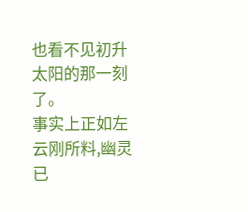也看不见初升太阳的那一刻了。
事实上正如左云刚所料,幽灵已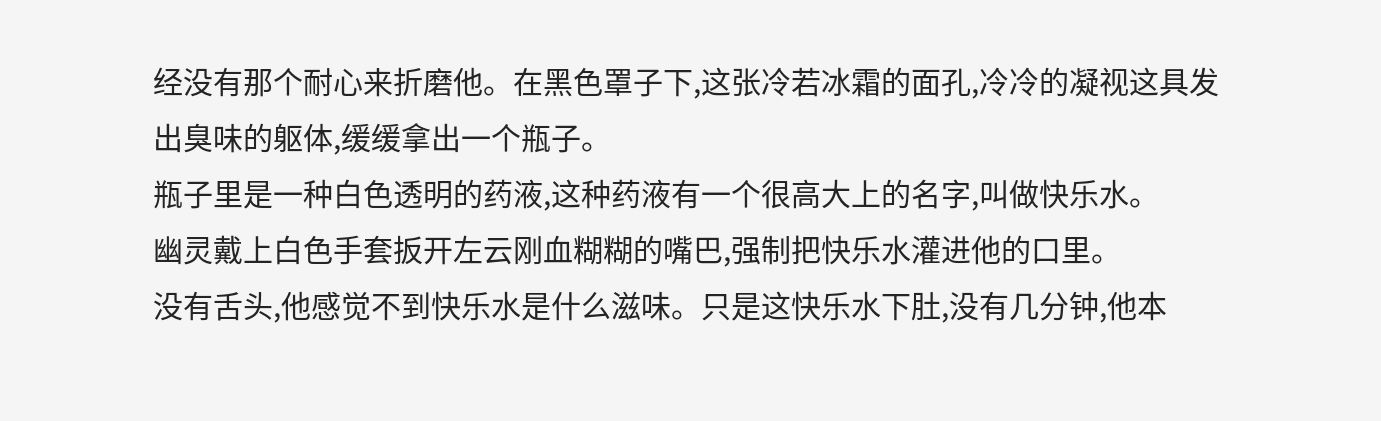经没有那个耐心来折磨他。在黑色罩子下,这张冷若冰霜的面孔,冷冷的凝视这具发出臭味的躯体,缓缓拿出一个瓶子。
瓶子里是一种白色透明的药液,这种药液有一个很高大上的名字,叫做快乐水。
幽灵戴上白色手套扳开左云刚血糊糊的嘴巴,强制把快乐水灌进他的口里。
没有舌头,他感觉不到快乐水是什么滋味。只是这快乐水下肚,没有几分钟,他本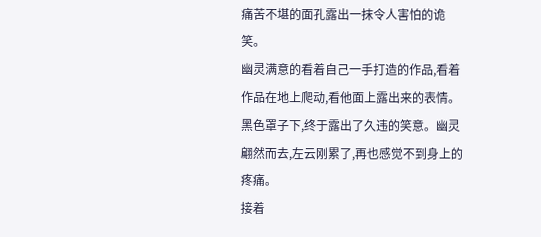痛苦不堪的面孔露出一抹令人害怕的诡笑。
幽灵满意的看着自己一手打造的作品,看着作品在地上爬动,看他面上露出来的表情。黑色罩子下,终于露出了久违的笑意。幽灵翩然而去,左云刚累了,再也感觉不到身上的疼痛。
接着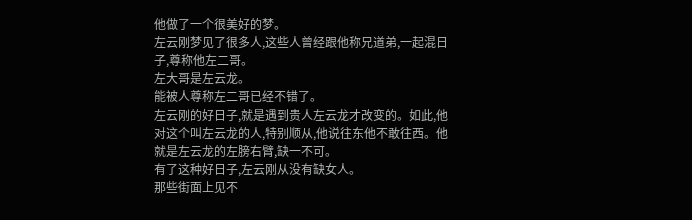他做了一个很美好的梦。
左云刚梦见了很多人,这些人曾经跟他称兄道弟,一起混日子,尊称他左二哥。
左大哥是左云龙。
能被人尊称左二哥已经不错了。
左云刚的好日子,就是遇到贵人左云龙才改变的。如此,他对这个叫左云龙的人,特别顺从,他说往东他不敢往西。他就是左云龙的左膀右臂,缺一不可。
有了这种好日子,左云刚从没有缺女人。
那些街面上见不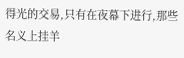得光的交易,只有在夜幕下进行,那些名义上挂羊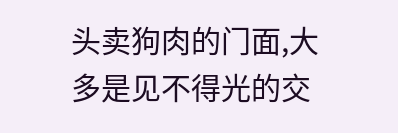头卖狗肉的门面,大多是见不得光的交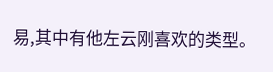易,其中有他左云刚喜欢的类型。